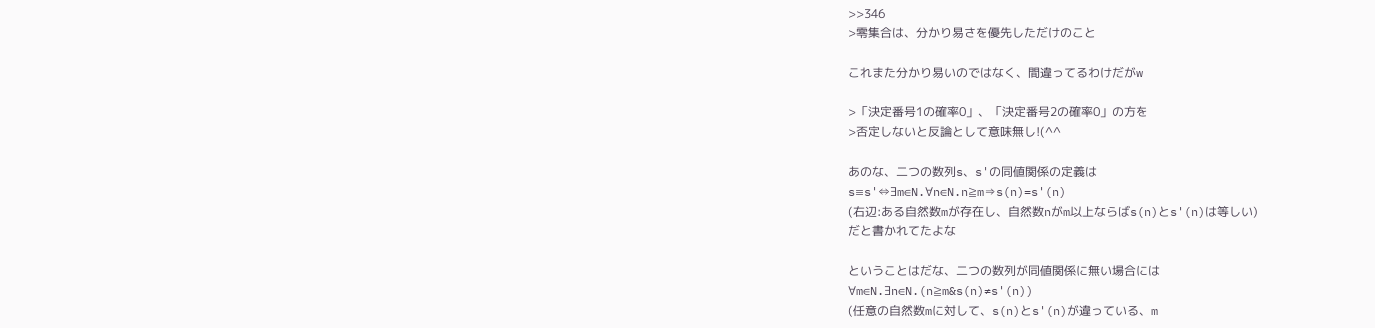>>346
>零集合は、分かり易さを優先しただけのこと

これまた分かり易いのではなく、間違ってるわけだがw

>「決定番号1の確率0」、「決定番号2の確率0」の方を
>否定しないと反論として意味無し!(^^

あのな、二つの数列s、s'の同値関係の定義は
s≡s'⇔∃m∈N.∀n∈N.n≧m⇒s(n)=s'(n)
(右辺:ある自然数mが存在し、自然数nがm以上ならばs(n)とs'(n)は等しい)
だと書かれてたよな

ということはだな、二つの数列が同値関係に無い場合には
∀m∈N.∃n∈N.(n≧m&s(n)≠s'(n))
(任意の自然数mに対して、s(n)とs'(n)が違っている、m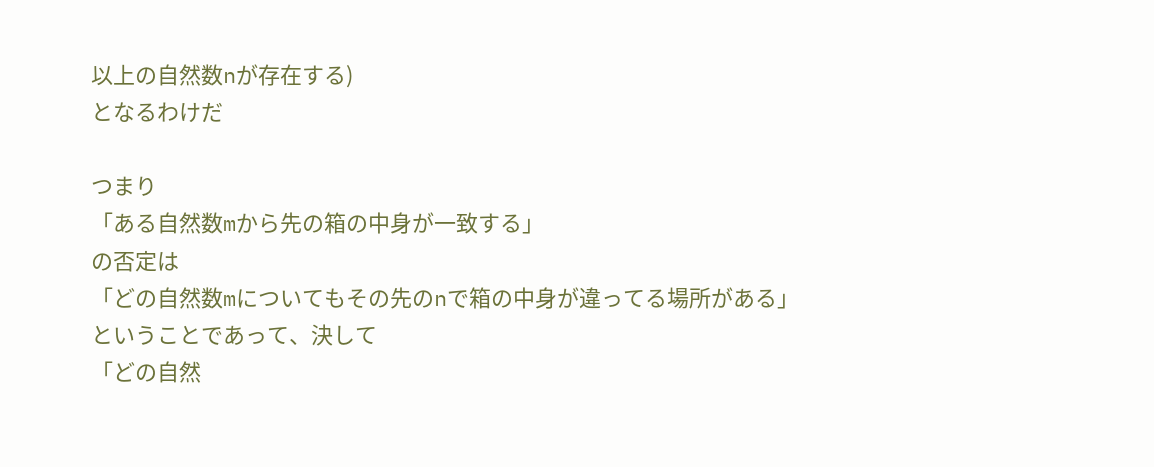以上の自然数nが存在する)
となるわけだ

つまり
「ある自然数mから先の箱の中身が一致する」
の否定は
「どの自然数mについてもその先のnで箱の中身が違ってる場所がある」
ということであって、決して
「どの自然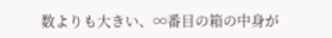数よりも大きい、∞番目の箱の中身が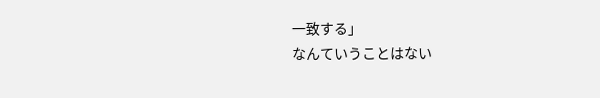一致する」
なんていうことはない